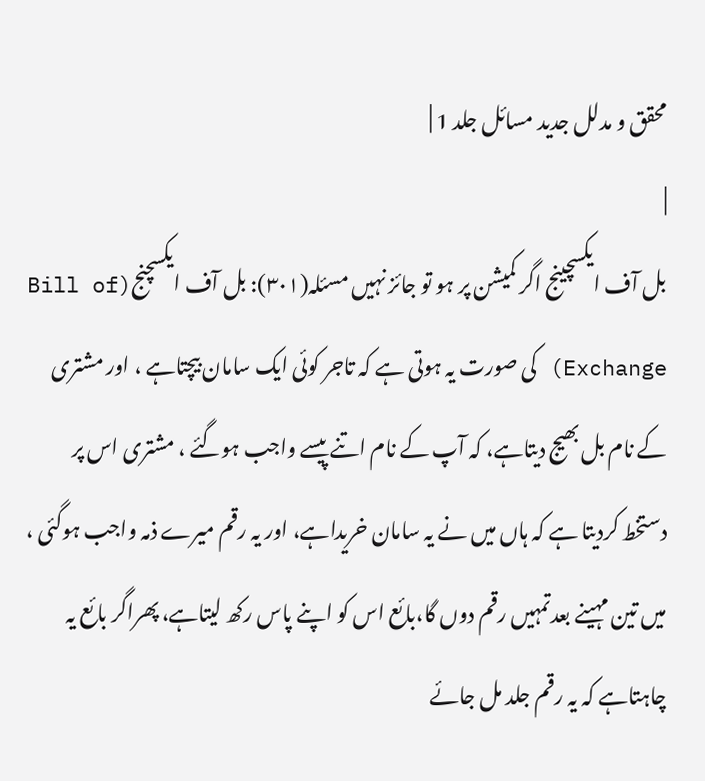محقق و مدلل جدید مسائل جلد 1 |
|
بل آف ایکسچینج اگر کمیشن پر ہو تو جائز نہیں مسئلہ(۳۰۱): بل آف ایکسچنج(Bill of Exchange) کی صورت یہ ہوتی ہے کہ تاجر کوئی ایک سامان بیچتاہے ، اور مشتری کے نام بل بھیج دیتاہے، کہ آپ کے نام اتنے پیسے واجب ہوگئے ، مشتری اس پر دستخط کردیتا ہے کہ ہاں میں نے یہ سامان خریداہے، اور یہ رقم میرے ذمہ واجب ہوگئی ، میں تین مہینے بعدتمہیں رقم دوں گا،بائع اس کو اپنے پاس رکھ لیتاہے، پھراگر بائع یہ چاہتاہے کہ یہ رقم جلد مل جائے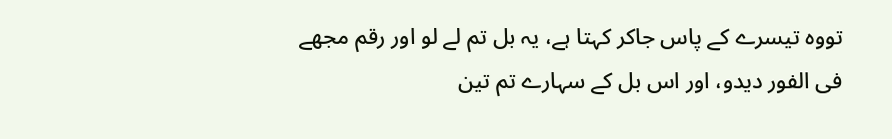تووہ تیسرے کے پاس جاکر کہتا ہے، یہ بل تم لے لو اور رقم مجھے فی الفور دیدو، اور اس بل کے سہارے تم تین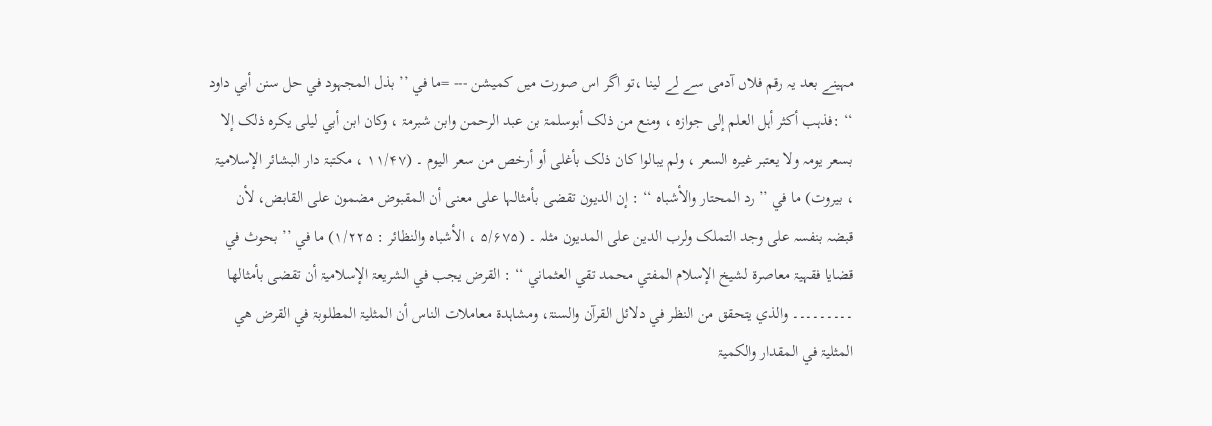مہینے بعد یہ رقم فلاں آدمی سے لے لینا ،تو اگر اس صورت میں کمیشن --- =ما في ’’ بذل المجہود في حل سنن أبي داود ‘‘ :فذہب أکثر أہل العلم إلی جوازہ ، ومنع من ذلک أبوسلمۃ بن عبد الرحمن وابن شبرمۃ ، وکان ابن أبي لیلی یکرہ ذلک إلا بسعر یومہ ولا یعتبر غیرہ السعر ، ولم یبالوا کان ذلک بأغلی أو أرخص من سعر الیوم ۔ (۱۱/۴۷ ، مکتبۃ دار البشائر الإسلامیۃ ، بیروت) ما في ’’ رد المحتار والأشباہ ‘‘ : إن الدیون تقضی بأمثالہا علی معنی أن المقبوض مضمون علی القابض، لأن قبضہ بنفسہ علی وجد التملک ولرب الدین علی المدیون مثلہ ۔ (۵/۶۷۵ ، الأشباہ والنظائر : ۱/۲۲۵) ما في ’’ بحوث في قضایا فقہیۃ معاصرۃ لشیخ الإسلام المفتي محمد تقي العثماني ‘‘ : القرض یجب في الشریعۃ الإسلامیۃ أن تقضی بأمثالھا ۔۔۔۔۔۔۔۔۔ والذي یتحقق من النظر في دلائل القرآن والسنۃ، ومشاہدۃ معاملات الناس أن المثلیۃ المطلوبۃ في القرض ھي المثلیۃ في المقدار والکمیۃ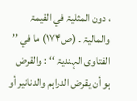، دون المثلیۃ في القیمۃ والمالیۃ ۔ (ص۱۷۴) ما في ’’ الفتاوی الہندیۃ ‘‘ : والقرض ہو أن یقرض الدراہم والدنانیر أو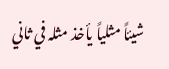شیئاً مثلیاً یأخذ مثلہ في ثاني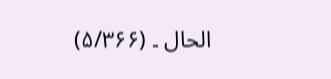الحال ۔ (۵/۳۶۶)